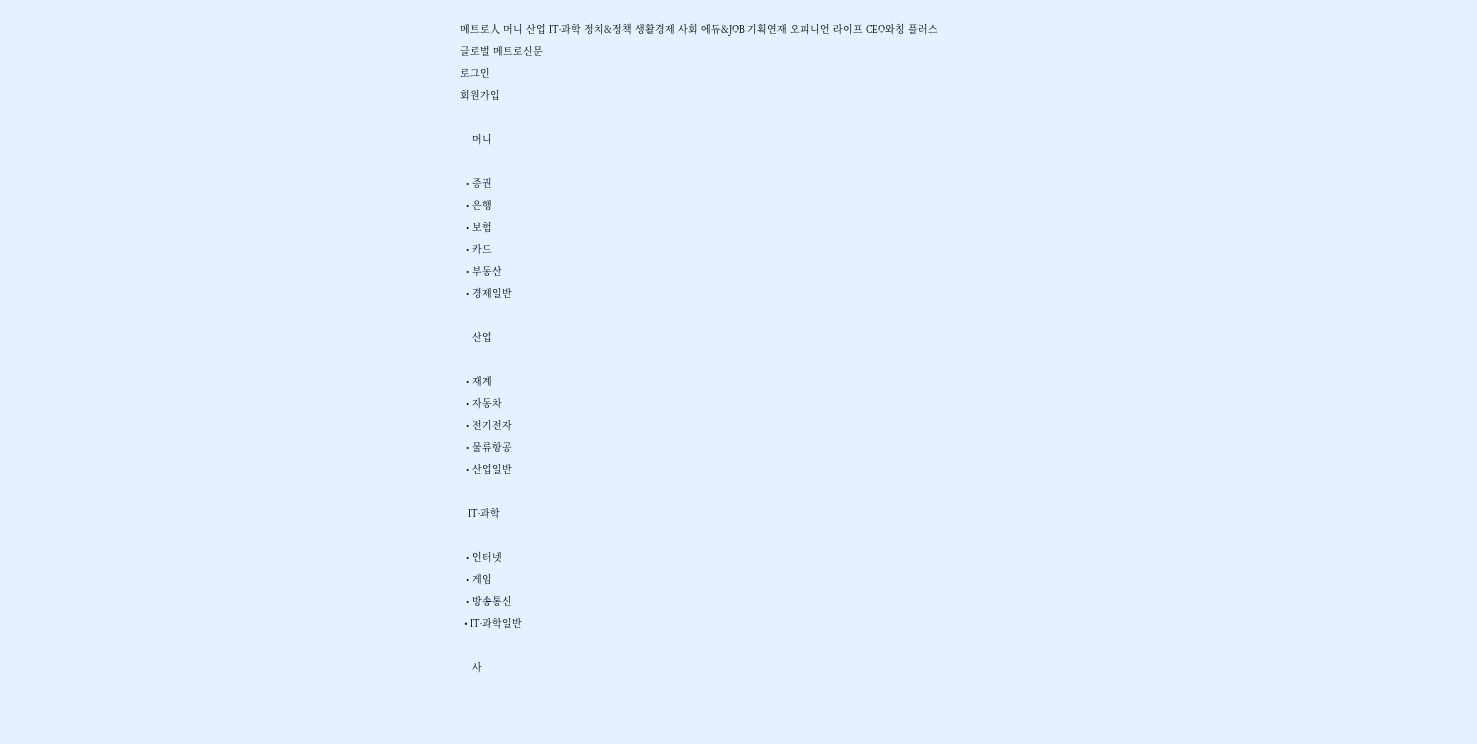메트로人 머니 산업 IT·과학 정치&정책 생활경제 사회 에듀&JOB 기획연재 오피니언 라이프 CEO와칭 플러스
글로벌 메트로신문
로그인
회원가입

    머니

  • 증권
  • 은행
  • 보험
  • 카드
  • 부동산
  • 경제일반

    산업

  • 재계
  • 자동차
  • 전기전자
  • 물류항공
  • 산업일반

    IT·과학

  • 인터넷
  • 게임
  • 방송통신
  • IT·과학일반

    사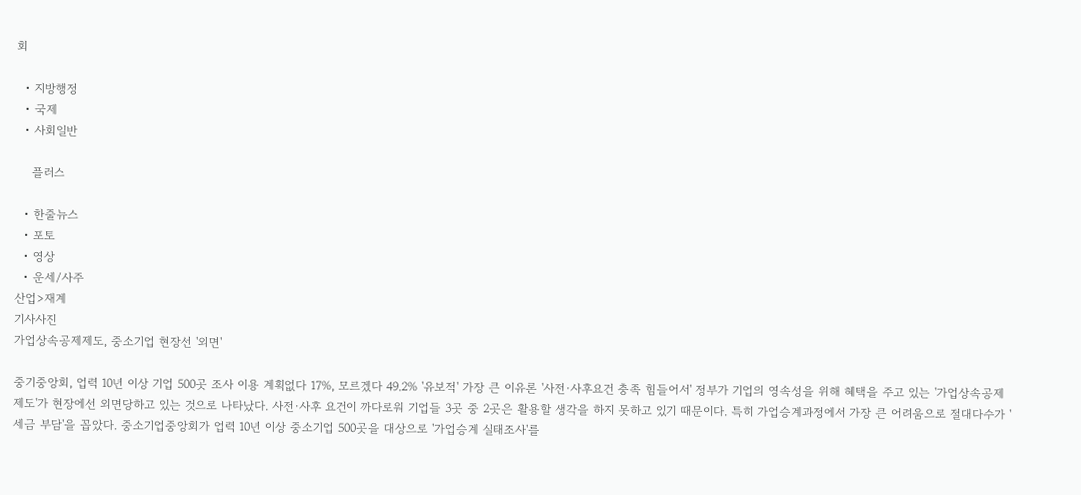회

  • 지방행정
  • 국제
  • 사회일반

    플러스

  • 한줄뉴스
  • 포토
  • 영상
  • 운세/사주
산업>재계
기사사진
가업상속공제제도, 중소기업 현장선 '외면'

중기중앙회, 업력 10년 이상 기업 500곳 조사 이용 계획없다 17%, 모르겠다 49.2% '유보적' 가장 큰 이유론 '사전·사후요건 충족 힘들어서' 정부가 기업의 영속성을 위해 혜택을 주고 있는 '가업상속공제제도'가 현장에선 외면당하고 있는 것으로 나타났다. 사전·사후 요건이 까다로워 기업들 3곳 중 2곳은 활용할 생각을 하지 못하고 있기 때문이다. 특히 가업승계과정에서 가장 큰 어려움으로 절대다수가 '세금 부담'을 꼽았다. 중소기업중앙회가 업력 10년 이상 중소기업 500곳을 대상으로 '가업승계 실태조사'를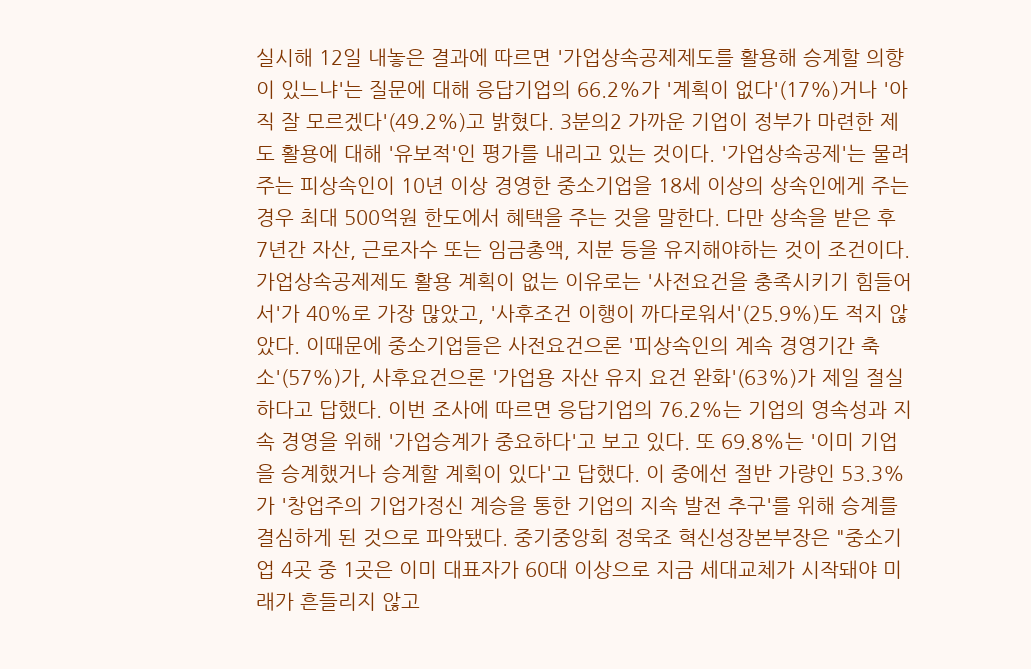실시해 12일 내놓은 결과에 따르면 '가업상속공제제도를 활용해 승계할 의향이 있느냐'는 질문에 대해 응답기업의 66.2%가 '계획이 없다'(17%)거나 '아직 잘 모르겠다'(49.2%)고 밝혔다. 3분의2 가까운 기업이 정부가 마련한 제도 활용에 대해 '유보적'인 평가를 내리고 있는 것이다. '가업상속공제'는 물려주는 피상속인이 10년 이상 경영한 중소기업을 18세 이상의 상속인에게 주는 경우 최대 500억원 한도에서 혜택을 주는 것을 말한다. 다만 상속을 받은 후 7년간 자산, 근로자수 또는 임금총액, 지분 등을 유지해야하는 것이 조건이다. 가업상속공제제도 활용 계획이 없는 이유로는 '사전요건을 충족시키기 힘들어서'가 40%로 가장 많았고, '사후조건 이행이 까다로워서'(25.9%)도 적지 않았다. 이때문에 중소기업들은 사전요건으론 '피상속인의 계속 경영기간 축소'(57%)가, 사후요건으론 '가업용 자산 유지 요건 완화'(63%)가 제일 절실하다고 답했다. 이번 조사에 따르면 응답기업의 76.2%는 기업의 영속성과 지속 경영을 위해 '가업승계가 중요하다'고 보고 있다. 또 69.8%는 '이미 기업을 승계했거나 승계할 계획이 있다'고 답했다. 이 중에선 절반 가량인 53.3%가 '창업주의 기업가정신 계승을 통한 기업의 지속 발전 추구'를 위해 승계를 결심하게 된 것으로 파악됐다. 중기중앙회 정욱조 혁신성장본부장은 "중소기업 4곳 중 1곳은 이미 대표자가 60대 이상으로 지금 세대교체가 시작돼야 미래가 흔들리지 않고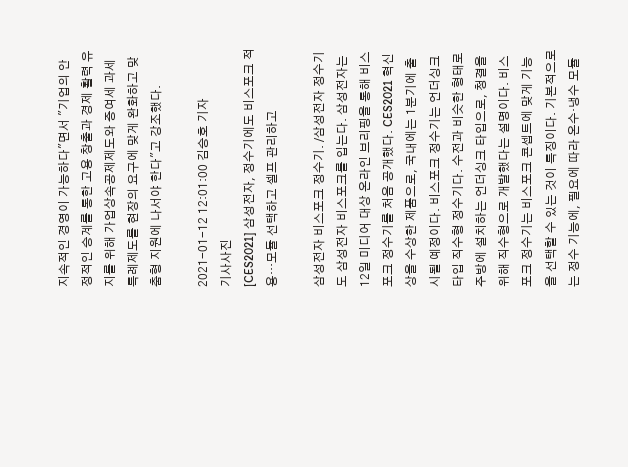지속적인 경영이 가능하다"면서 "기업의 안정적인 승계를 통한 고용 창출과 경제 활력 유지를 위해 가업상속공제제도와 증여세 과세특례제도를 현장의 요구에 맞게 완화하고 맞춤형 지원에 나서야 한다"고 강조했다.

2021-01-12 12:01:00 김승호 기자
기사사진
[CES2021] 삼성전자, 정수기에도 비스포크 적용…모듈 선택하고 셀프 관리하고

삼성전자 비스포크 정수기. /삼성전자 정수기도 삼성전자 비스포크를 입는다. 삼성전자는 12일 미디어 대상 온라인 브리핑을 통해 비스포크 정수기를 처음 공개했다. CES2021 혁신상을 수상한 제품으로, 국내에는 1분기에 출시될 예정이다. 비스포크 정수기는 언더싱크 타입 직수형 정수기다. 수전과 비슷한 형태로 주방에 설치하는 언더싱크 타입으로, 청결을 위해 직수형으로 개발했다는 설명이다. 비스포크 정수기는 비스포크 콘셉트에 맞게 기능을 선택할 수 있는 것이 특징이다. 기본적으로는 정수 기능에, 필요에 따라 온수·냉수 모듈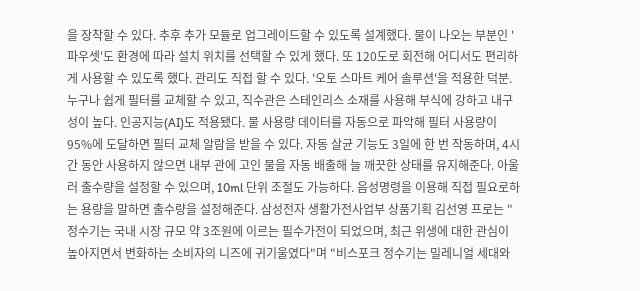을 장착할 수 있다. 추후 추가 모듈로 업그레이드할 수 있도록 설계했다. 물이 나오는 부분인 '파우셋'도 환경에 따라 설치 위치를 선택할 수 있게 했다. 또 120도로 회전해 어디서도 편리하게 사용할 수 있도록 했다. 관리도 직접 할 수 있다. '오토 스마트 케어 솔루션'을 적용한 덕분. 누구나 쉽게 필터를 교체할 수 있고, 직수관은 스테인리스 소재를 사용해 부식에 강하고 내구성이 높다. 인공지능(AI)도 적용됐다. 물 사용량 데이터를 자동으로 파악해 필터 사용량이 95%에 도달하면 필터 교체 알람을 받을 수 있다. 자동 살균 기능도 3일에 한 번 작동하며, 4시간 동안 사용하지 않으면 내부 관에 고인 물을 자동 배출해 늘 깨끗한 상태를 유지해준다. 아울러 출수량을 설정할 수 있으며, 10ml 단위 조절도 가능하다. 음성명령을 이용해 직접 필요로하는 용량을 말하면 출수량을 설정해준다. 삼성전자 생활가전사업부 상품기획 김선영 프로는 "정수기는 국내 시장 규모 약 3조원에 이르는 필수가전이 되었으며, 최근 위생에 대한 관심이 높아지면서 변화하는 소비자의 니즈에 귀기울였다"며 "비스포크 정수기는 밀레니얼 세대와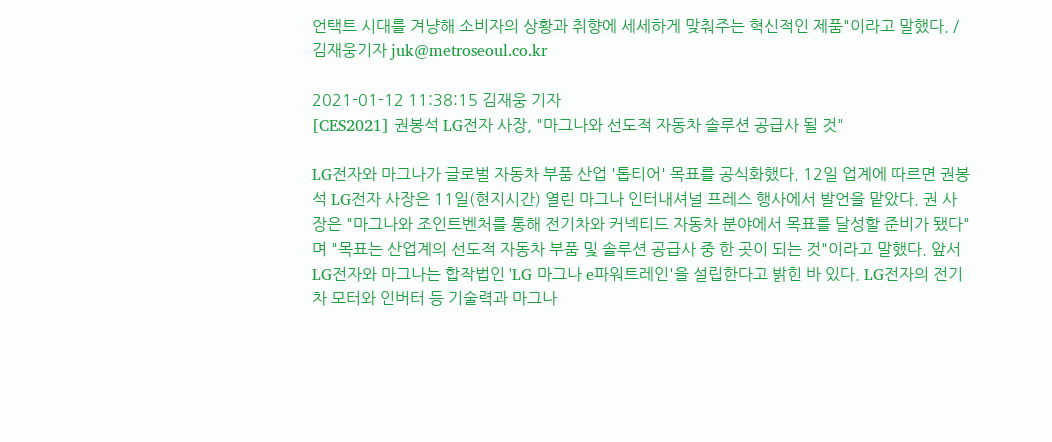언택트 시대를 겨냥해 소비자의 상황과 취향에 세세하게 맞춰주는 혁신적인 제품"이라고 말했다. /김재웅기자 juk@metroseoul.co.kr

2021-01-12 11:38:15 김재웅 기자
[CES2021] 권봉석 LG전자 사장, "마그나와 선도적 자동차 솔루션 공급사 될 것"

LG전자와 마그나가 글로벌 자동차 부품 산업 '톱티어' 목표를 공식화했다. 12일 업계에 따르면 권봉석 LG전자 사장은 11일(현지시간) 열린 마그나 인터내셔널 프레스 행사에서 발언을 맡았다. 권 사장은 "마그나와 조인트벤처를 통해 전기차와 커넥티드 자동차 분야에서 목표를 달성할 준비가 됐다"며 "목표는 산업계의 선도적 자동차 부품 및 솔루션 공급사 중 한 곳이 되는 것"이라고 말했다. 앞서 LG전자와 마그나는 합작법인 'LG 마그나 e파워트레인'을 설립한다고 밝힌 바 있다. LG전자의 전기차 모터와 인버터 등 기술력과 마그나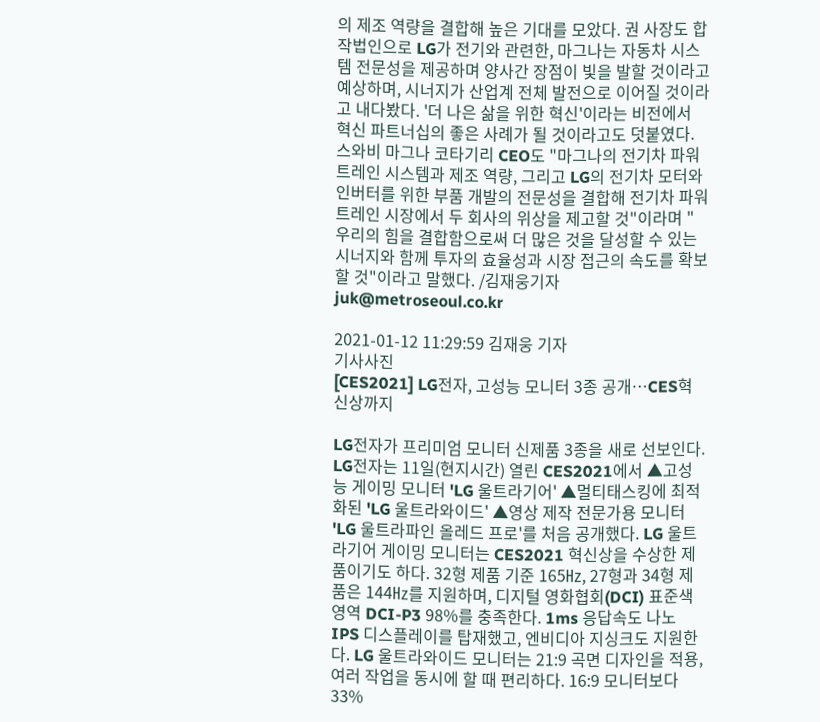의 제조 역량을 결합해 높은 기대를 모았다. 권 사장도 합작법인으로 LG가 전기와 관련한, 마그나는 자동차 시스템 전문성을 제공하며 양사간 장점이 빛을 발할 것이라고 예상하며, 시너지가 산업계 전체 발전으로 이어질 것이라고 내다봤다. '더 나은 삶을 위한 혁신'이라는 비전에서 혁신 파트너십의 좋은 사례가 될 것이라고도 덧붙였다. 스와비 마그나 코타기리 CEO도 "마그나의 전기차 파워트레인 시스템과 제조 역량, 그리고 LG의 전기차 모터와 인버터를 위한 부품 개발의 전문성을 결합해 전기차 파워트레인 시장에서 두 회사의 위상을 제고할 것"이라며 "우리의 힘을 결합함으로써 더 많은 것을 달성할 수 있는 시너지와 함께 투자의 효율성과 시장 접근의 속도를 확보할 것"이라고 말했다. /김재웅기자 juk@metroseoul.co.kr

2021-01-12 11:29:59 김재웅 기자
기사사진
[CES2021] LG전자, 고성능 모니터 3종 공개…CES혁신상까지

LG전자가 프리미엄 모니터 신제품 3종을 새로 선보인다. LG전자는 11일(현지시간) 열린 CES2021에서 ▲고성능 게이밍 모니터 'LG 울트라기어' ▲멀티태스킹에 최적화된 'LG 울트라와이드' ▲영상 제작 전문가용 모니터 'LG 울트라파인 올레드 프로'를 처음 공개했다. LG 울트라기어 게이밍 모니터는 CES2021 혁신상을 수상한 제품이기도 하다. 32형 제품 기준 165㎐, 27형과 34형 제품은 144㎐를 지원하며, 디지털 영화협회(DCI) 표준색 영역 DCI-P3 98%를 충족한다. 1ms 응답속도 나노 IPS 디스플레이를 탑재했고, 엔비디아 지싱크도 지원한다. LG 울트라와이드 모니터는 21:9 곡면 디자인을 적용, 여러 작업을 동시에 할 때 편리하다. 16:9 모니터보다 33%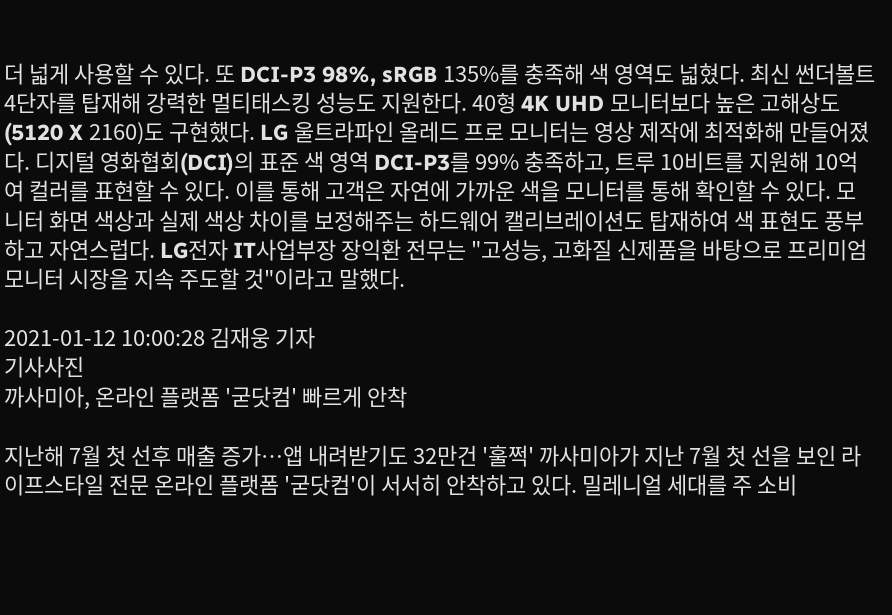더 넓게 사용할 수 있다. 또 DCI-P3 98%, sRGB 135%를 충족해 색 영역도 넓혔다. 최신 썬더볼트 4단자를 탑재해 강력한 멀티태스킹 성능도 지원한다. 40형 4K UHD 모니터보다 높은 고해상도(5120 X 2160)도 구현했다. LG 울트라파인 올레드 프로 모니터는 영상 제작에 최적화해 만들어졌다. 디지털 영화협회(DCI)의 표준 색 영역 DCI-P3를 99% 충족하고, 트루 10비트를 지원해 10억여 컬러를 표현할 수 있다. 이를 통해 고객은 자연에 가까운 색을 모니터를 통해 확인할 수 있다. 모니터 화면 색상과 실제 색상 차이를 보정해주는 하드웨어 캘리브레이션도 탑재하여 색 표현도 풍부하고 자연스럽다. LG전자 IT사업부장 장익환 전무는 "고성능, 고화질 신제품을 바탕으로 프리미엄 모니터 시장을 지속 주도할 것"이라고 말했다.

2021-01-12 10:00:28 김재웅 기자
기사사진
까사미아, 온라인 플랫폼 '굳닷컴' 빠르게 안착

지난해 7월 첫 선후 매출 증가…앱 내려받기도 32만건 '훌쩍' 까사미아가 지난 7월 첫 선을 보인 라이프스타일 전문 온라인 플랫폼 '굳닷컴'이 서서히 안착하고 있다. 밀레니얼 세대를 주 소비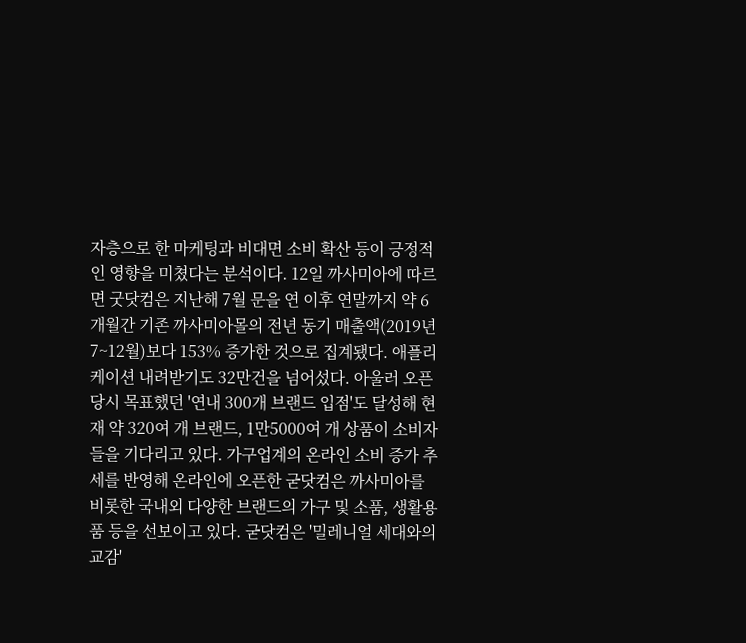자층으로 한 마케팅과 비대면 소비 확산 등이 긍정적인 영향을 미쳤다는 분석이다. 12일 까사미아에 따르면 굿닷컴은 지난해 7월 문을 연 이후 연말까지 약 6개월간 기존 까사미아몰의 전년 동기 매출액(2019년7~12월)보다 153% 증가한 것으로 집계됐다. 애플리케이션 내려받기도 32만건을 넘어섰다. 아울러 오픈 당시 목표했던 '연내 300개 브랜드 입점'도 달성해 현재 약 320여 개 브랜드, 1만5000여 개 상품이 소비자들을 기다리고 있다. 가구업계의 온라인 소비 증가 추세를 반영해 온라인에 오픈한 굳닷컴은 까사미아를 비롯한 국내외 다양한 브랜드의 가구 및 소품, 생활용품 등을 선보이고 있다. 굳닷컴은 '밀레니얼 세대와의 교감'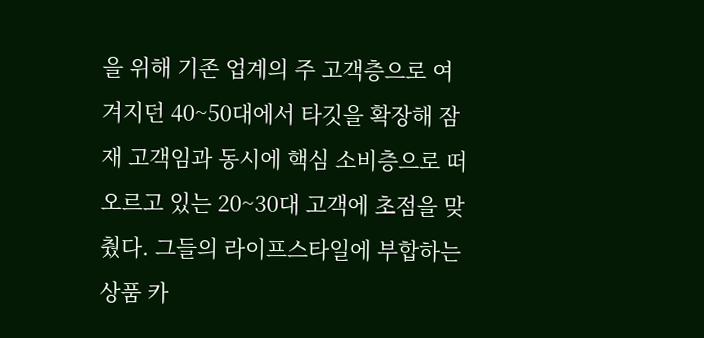을 위해 기존 업계의 주 고객층으로 여겨지던 40~50대에서 타깃을 확장해 잠재 고객임과 동시에 핵심 소비층으로 떠오르고 있는 20~30대 고객에 초점을 맞췄다. 그들의 라이프스타일에 부합하는 상품 카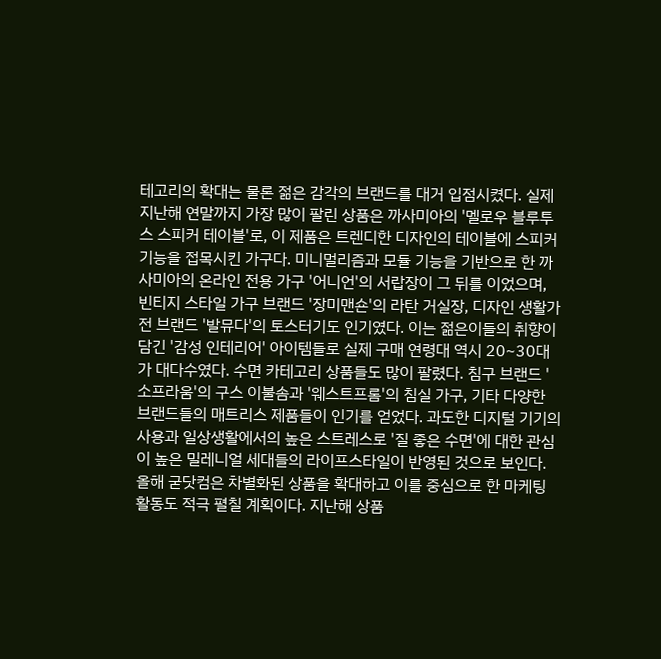테고리의 확대는 물론 젊은 감각의 브랜드를 대거 입점시켰다. 실제 지난해 연말까지 가장 많이 팔린 상품은 까사미아의 '멜로우 블루투스 스피커 테이블'로, 이 제품은 트렌디한 디자인의 테이블에 스피커 기능을 접목시킨 가구다. 미니멀리즘과 모듈 기능을 기반으로 한 까사미아의 온라인 전용 가구 '어니언'의 서랍장이 그 뒤를 이었으며, 빈티지 스타일 가구 브랜드 '장미맨숀'의 라탄 거실장, 디자인 생활가전 브랜드 '발뮤다'의 토스터기도 인기였다. 이는 젊은이들의 취향이 담긴 '감성 인테리어' 아이템들로 실제 구매 연령대 역시 20~30대가 대다수였다. 수면 카테고리 상품들도 많이 팔렸다. 침구 브랜드 '소프라움'의 구스 이불솜과 '웨스트프롬'의 침실 가구, 기타 다양한 브랜드들의 매트리스 제품들이 인기를 얻었다. 과도한 디지털 기기의 사용과 일상생활에서의 높은 스트레스로 '질 좋은 수면'에 대한 관심이 높은 밀레니얼 세대들의 라이프스타일이 반영된 것으로 보인다. 올해 굳닷컴은 차별화된 상품을 확대하고 이를 중심으로 한 마케팅 활동도 적극 펼칠 계획이다. 지난해 상품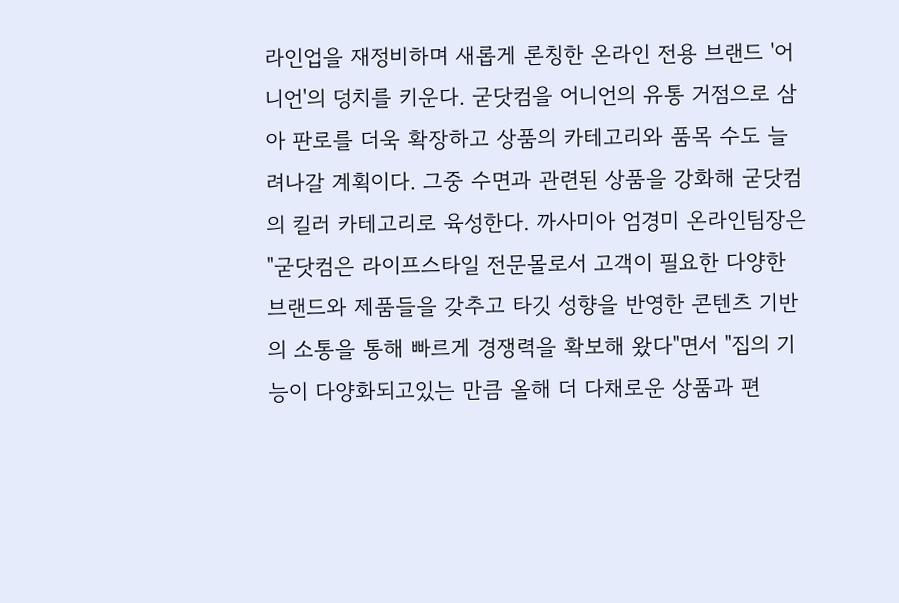라인업을 재정비하며 새롭게 론칭한 온라인 전용 브랜드 '어니언'의 덩치를 키운다. 굳닷컴을 어니언의 유통 거점으로 삼아 판로를 더욱 확장하고 상품의 카테고리와 품목 수도 늘려나갈 계획이다. 그중 수면과 관련된 상품을 강화해 굳닷컴의 킬러 카테고리로 육성한다. 까사미아 엄경미 온라인팀장은 "굳닷컴은 라이프스타일 전문몰로서 고객이 필요한 다양한 브랜드와 제품들을 갖추고 타깃 성향을 반영한 콘텐츠 기반의 소통을 통해 빠르게 경쟁력을 확보해 왔다"면서 "집의 기능이 다양화되고있는 만큼 올해 더 다채로운 상품과 편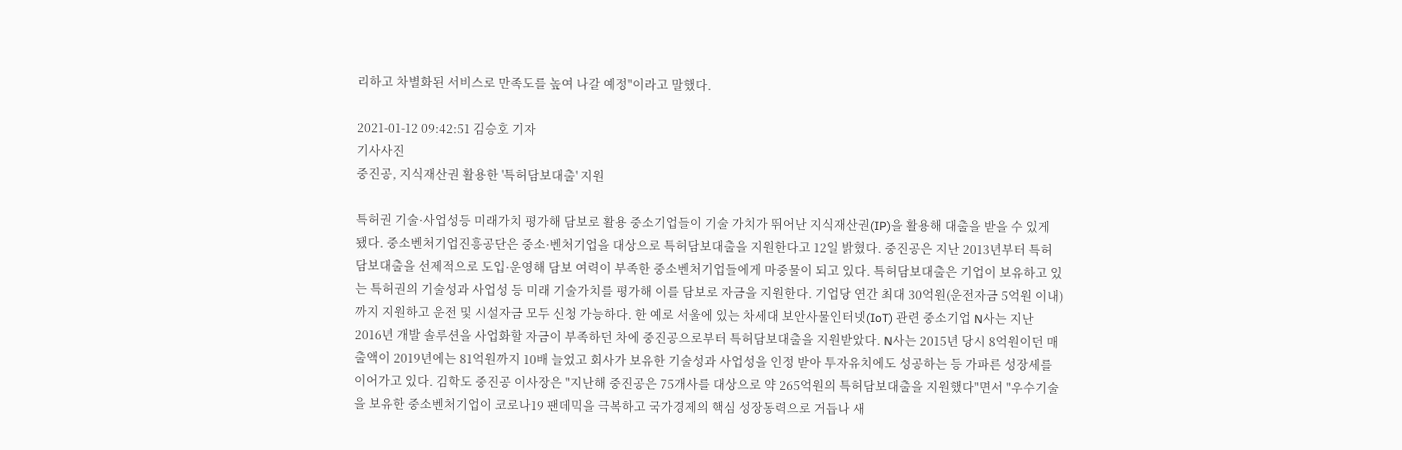리하고 차별화된 서비스로 만족도를 높여 나갈 예정"이라고 말했다.

2021-01-12 09:42:51 김승호 기자
기사사진
중진공, 지식재산권 활용한 '특허담보대출' 지원

특허권 기술·사업성등 미래가치 평가해 담보로 활용 중소기업들이 기술 가치가 뛰어난 지식재산권(IP)을 활용해 대출을 받을 수 있게 됐다. 중소벤처기업진흥공단은 중소·벤처기업을 대상으로 특허담보대출을 지원한다고 12일 밝혔다. 중진공은 지난 2013년부터 특허담보대출을 선제적으로 도입·운영해 담보 여력이 부족한 중소벤처기업들에게 마중물이 되고 있다. 특허담보대출은 기업이 보유하고 있는 특허권의 기술성과 사업성 등 미래 기술가치를 평가해 이를 담보로 자금을 지원한다. 기업당 연간 최대 30억원(운전자금 5억원 이내)까지 지원하고 운전 및 시설자금 모두 신청 가능하다. 한 예로 서울에 있는 차세대 보안사물인터넷(IoT) 관련 중소기업 N사는 지난 2016년 개발 솔루션을 사업화할 자금이 부족하던 차에 중진공으로부터 특허담보대출을 지원받았다. N사는 2015년 당시 8억원이던 매출액이 2019년에는 81억원까지 10배 늘었고 회사가 보유한 기술성과 사업성을 인정 받아 투자유치에도 성공하는 등 가파른 성장세를 이어가고 있다. 김학도 중진공 이사장은 "지난해 중진공은 75개사를 대상으로 약 265억원의 특허담보대출을 지원했다"면서 "우수기술을 보유한 중소벤처기업이 코로나19 팬데믹을 극복하고 국가경제의 핵심 성장동력으로 거듭나 새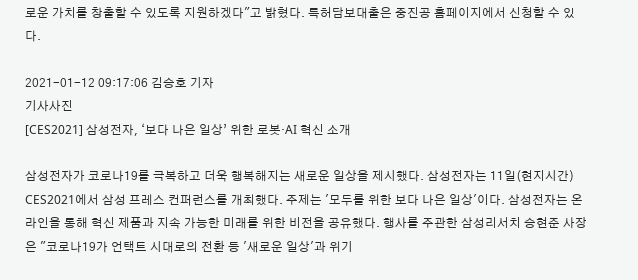로운 가치를 창출할 수 있도록 지원하겠다"고 밝혔다. 특허담보대출은 중진공 홈페이지에서 신청할 수 있다.

2021-01-12 09:17:06 김승호 기자
기사사진
[CES2021] 삼성전자, ‘보다 나은 일상’ 위한 로봇·AI 혁신 소개

삼성전자가 코로나19를 극복하고 더욱 행복해지는 새로운 일상을 제시했다. 삼성전자는 11일(현지시간) CES2021에서 삼성 프레스 컨퍼런스를 개최했다. 주제는 '모두를 위한 보다 나은 일상'이다. 삼성전자는 온라인을 통해 혁신 제품과 지속 가능한 미래를 위한 비전을 공유했다. 행사를 주관한 삼성리서치 승현준 사장은 "코로나19가 언택트 시대로의 전환 등 '새로운 일상'과 위기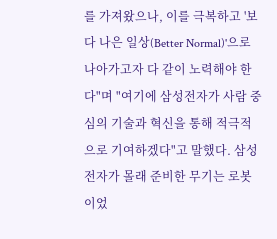를 가져왔으나, 이를 극복하고 '보다 나은 일상(Better Normal)'으로 나아가고자 다 같이 노력해야 한다"며 "여기에 삼성전자가 사람 중심의 기술과 혁신을 통해 적극적으로 기여하겠다"고 말했다. 삼성전자가 몰래 준비한 무기는 로봇이었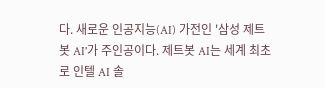다. 새로운 인공지능(AI) 가전인 '삼성 제트봇 AI'가 주인공이다. 제트봇 AI는 세계 최초로 인텔 AI 솔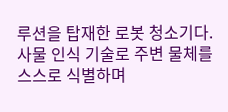루션을 탑재한 로봇 청소기다. 사물 인식 기술로 주변 물체를 스스로 식별하며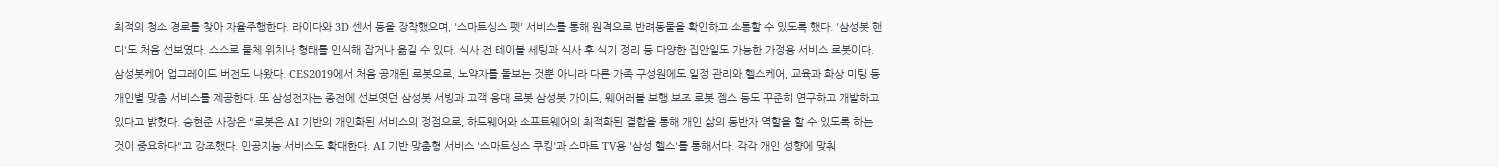최적의 청소 경로를 찾아 자율주행한다. 라이다와 3D 센서 등을 장착했으며, '스마트싱스 펫' 서비스를 통해 원격으로 반려동물을 확인하고 소통할 수 있도록 했다. '삼성봇 핸디'도 처음 선보였다. 스스로 물체 위치나 형태를 인식해 잡거나 옮길 수 있다. 식사 전 테이블 세팅과 식사 후 식기 정리 등 다양한 집안일도 가능한 가정용 서비스 로봇이다. 삼성봇케어 업그레이드 버전도 나왔다. CES2019에서 처음 공개된 로봇으로, 노약자를 돌보는 것뿐 아니라 다른 가족 구성원에도 일정 관리와 헬스케어, 교육과 화상 미팅 등 개인별 맞춤 서비스를 제공한다. 또 삼성전자는 종전에 선보엿던 삼성봇 서빙과 고객 응대 로봇 삼성봇 가이드, 웨어러블 보행 보조 로봇 젬스 등도 꾸준히 연구하고 개발하고 있다고 밝혔다. 승현준 사장은 "로봇은 AI 기반의 개인화된 서비스의 정점으로, 하드웨어와 소프트웨어의 최적화된 결합을 통해 개인 삶의 동반자 역할을 할 수 있도록 하는 것이 중요하다"고 강조했다. 인공지능 서비스도 확대한다. AI 기반 맞춤형 서비스 '스마트싱스 쿠킹'과 스마트 TV용 '삼성 헬스'를 통해서다. 각각 개인 성향에 맞춰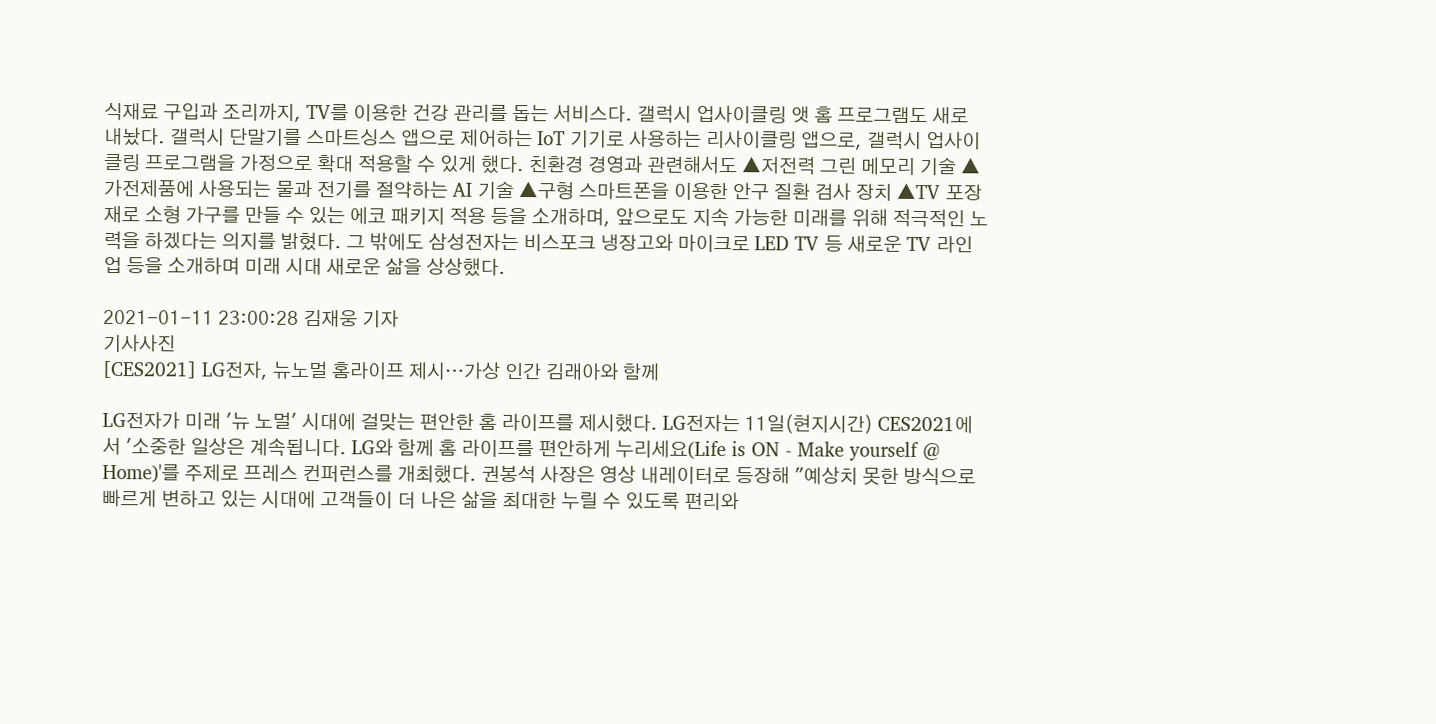식재료 구입과 조리까지, TV를 이용한 건강 관리를 돕는 서비스다. 갤럭시 업사이클링 앳 홈 프로그램도 새로 내놨다. 갤럭시 단말기를 스마트싱스 앱으로 제어하는 IoT 기기로 사용하는 리사이클링 앱으로, 갤럭시 업사이클링 프로그램을 가정으로 확대 적용할 수 있게 했다. 친환경 경영과 관련해서도 ▲저전력 그린 메모리 기술 ▲가전제품에 사용되는 물과 전기를 절약하는 AI 기술 ▲구형 스마트폰을 이용한 안구 질환 검사 장치 ▲TV 포장재로 소형 가구를 만들 수 있는 에코 패키지 적용 등을 소개하며, 앞으로도 지속 가능한 미래를 위해 적극적인 노력을 하겠다는 의지를 밝혔다. 그 밖에도 삼성전자는 비스포크 냉장고와 마이크로 LED TV 등 새로운 TV 라인업 등을 소개하며 미래 시대 새로운 삶을 상상했다.

2021-01-11 23:00:28 김재웅 기자
기사사진
[CES2021] LG전자, 뉴노멀 홈라이프 제시…가상 인간 김래아와 함께

LG전자가 미래 '뉴 노멀' 시대에 걸맞는 편안한 홈 라이프를 제시했다. LG전자는 11일(현지시간) CES2021에서 '소중한 일상은 계속됩니다. LG와 함께 홈 라이프를 편안하게 누리세요(Life is ON - Make yourself @ Home)'를 주제로 프레스 컨퍼런스를 개최했다. 권봉석 사장은 영상 내레이터로 등장해 "예상치 못한 방식으로 빠르게 변하고 있는 시대에 고객들이 더 나은 삶을 최대한 누릴 수 있도록 편리와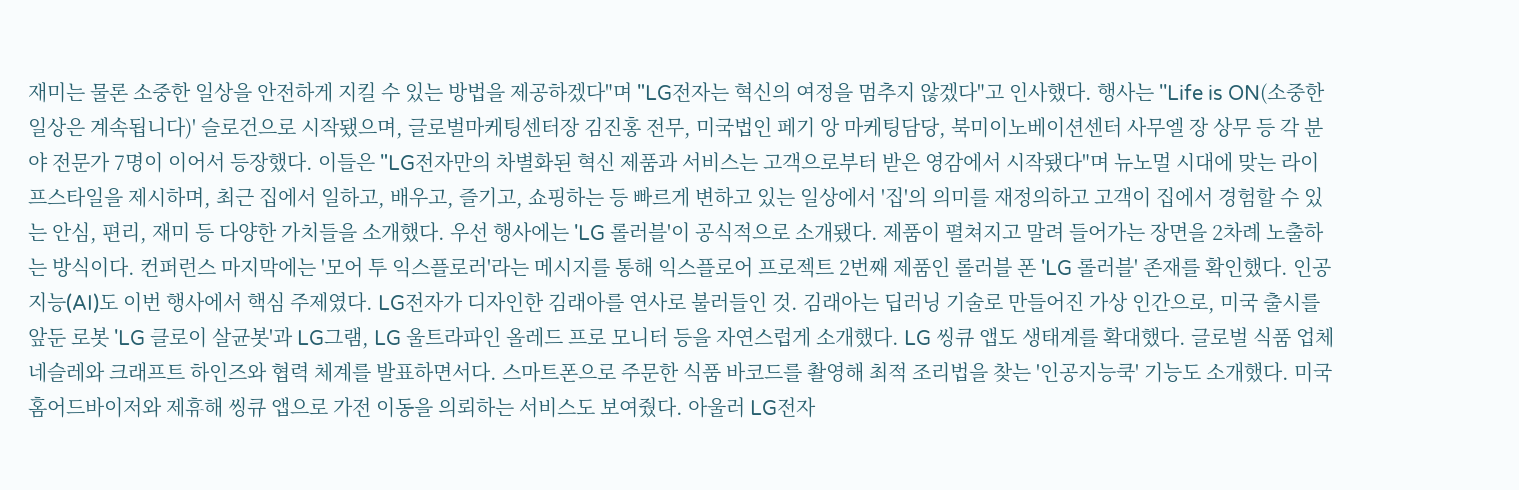재미는 물론 소중한 일상을 안전하게 지킬 수 있는 방법을 제공하겠다"며 "LG전자는 혁신의 여정을 멈추지 않겠다"고 인사했다. 행사는 ''Life is ON(소중한 일상은 계속됩니다)' 슬로건으로 시작됐으며, 글로벌마케팅센터장 김진홍 전무, 미국법인 페기 앙 마케팅담당, 북미이노베이션센터 사무엘 장 상무 등 각 분야 전문가 7명이 이어서 등장했다. 이들은 "LG전자만의 차별화된 혁신 제품과 서비스는 고객으로부터 받은 영감에서 시작됐다"며 뉴노멀 시대에 맞는 라이프스타일을 제시하며, 최근 집에서 일하고, 배우고, 즐기고, 쇼핑하는 등 빠르게 변하고 있는 일상에서 '집'의 의미를 재정의하고 고객이 집에서 경험할 수 있는 안심, 편리, 재미 등 다양한 가치들을 소개했다. 우선 행사에는 'LG 롤러블'이 공식적으로 소개됐다. 제품이 펼쳐지고 말려 들어가는 장면을 2차례 노출하는 방식이다. 컨퍼런스 마지막에는 '모어 투 익스플로러'라는 메시지를 통해 익스플로어 프로젝트 2번째 제품인 롤러블 폰 'LG 롤러블' 존재를 확인했다. 인공지능(AI)도 이번 행사에서 핵심 주제였다. LG전자가 디자인한 김래아를 연사로 불러들인 것. 김래아는 딥러닝 기술로 만들어진 가상 인간으로, 미국 출시를 앞둔 로봇 'LG 클로이 살균봇'과 LG그램, LG 울트라파인 올레드 프로 모니터 등을 자연스럽게 소개했다. LG 씽큐 앱도 생태계를 확대했다. 글로벌 식품 업체 네슬레와 크래프트 하인즈와 협력 체계를 발표하면서다. 스마트폰으로 주문한 식품 바코드를 촬영해 최적 조리법을 찾는 '인공지능쿡' 기능도 소개했다. 미국 홈어드바이저와 제휴해 씽큐 앱으로 가전 이동을 의뢰하는 서비스도 보여줬다. 아울러 LG전자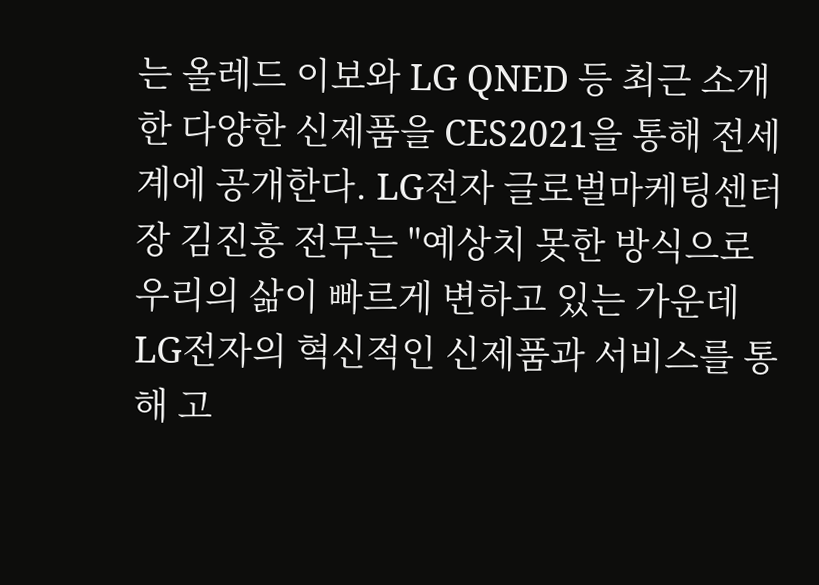는 올레드 이보와 LG QNED 등 최근 소개한 다양한 신제품을 CES2021을 통해 전세계에 공개한다. LG전자 글로벌마케팅센터장 김진홍 전무는 "예상치 못한 방식으로 우리의 삶이 빠르게 변하고 있는 가운데 LG전자의 혁신적인 신제품과 서비스를 통해 고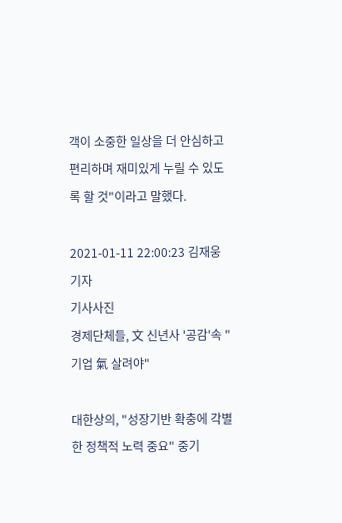객이 소중한 일상을 더 안심하고 편리하며 재미있게 누릴 수 있도록 할 것"이라고 말했다.

2021-01-11 22:00:23 김재웅 기자
기사사진
경제단체들, 文 신년사 '공감'속 "기업 氣 살려야"

대한상의, "성장기반 확충에 각별한 정책적 노력 중요" 중기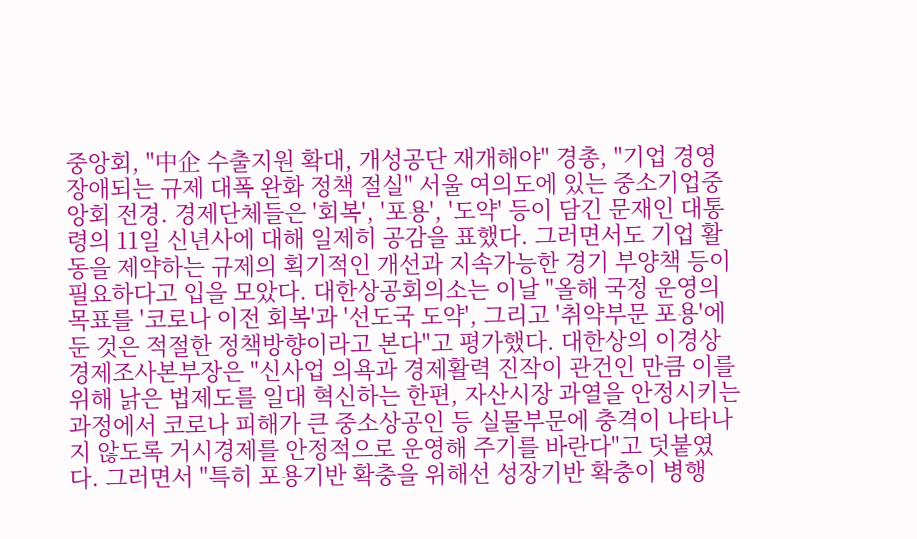중앙회, "中企 수출지원 확대, 개성공단 재개해야" 경총, "기업 경영 장애되는 규제 대폭 완화 정책 절실" 서울 여의도에 있는 중소기업중앙회 전경. 경제단체들은 '회복', '포용', '도약' 등이 담긴 문재인 대통령의 11일 신년사에 대해 일제히 공감을 표했다. 그러면서도 기업 활동을 제약하는 규제의 획기적인 개선과 지속가능한 경기 부양책 등이 필요하다고 입을 모았다. 대한상공회의소는 이날 "올해 국정 운영의 목표를 '코로나 이전 회복'과 '선도국 도약', 그리고 '취약부문 포용'에 둔 것은 적절한 정책방향이라고 본다"고 평가했다. 대한상의 이경상 경제조사본부장은 "신사업 의욕과 경제활력 진작이 관건인 만큼 이를 위해 낡은 법제도를 일대 혁신하는 한편, 자산시장 과열을 안정시키는 과정에서 코로나 피해가 큰 중소상공인 등 실물부문에 충격이 나타나지 않도록 거시경제를 안정적으로 운영해 주기를 바란다"고 덧붙였다. 그러면서 "특히 포용기반 확충을 위해선 성장기반 확충이 병행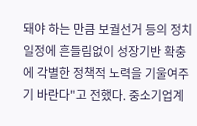돼야 하는 만큼 보궐선거 등의 정치일정에 흔들림없이 성장기반 확충에 각별한 정책적 노력을 기울여주기 바란다"고 전했다. 중소기업계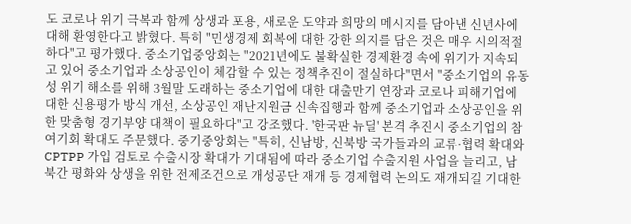도 코로나 위기 극복과 함께 상생과 포용, 새로운 도약과 희망의 메시지를 담아낸 신년사에 대해 환영한다고 밝혔다. 특히 "민생경제 회복에 대한 강한 의지를 담은 것은 매우 시의적절하다"고 평가했다. 중소기업중앙회는 "2021년에도 불확실한 경제환경 속에 위기가 지속되고 있어 중소기업과 소상공인이 체감할 수 있는 정책추진이 절실하다"면서 "중소기업의 유동성 위기 해소를 위해 3월말 도래하는 중소기업에 대한 대출만기 연장과 코로나 피해기업에 대한 신용평가 방식 개선, 소상공인 재난지원금 신속집행과 함께 중소기업과 소상공인을 위한 맞춤형 경기부양 대책이 필요하다"고 강조했다. '한국판 뉴딜' 본격 추진시 중소기업의 참여기회 확대도 주문했다. 중기중앙회는 "특히, 신남방, 신북방 국가들과의 교류·협력 확대와 CPTPP 가입 검토로 수출시장 확대가 기대됨에 따라 중소기업 수출지원 사업을 늘리고, 남북간 평화와 상생을 위한 전제조건으로 개성공단 재개 등 경제협력 논의도 재개되길 기대한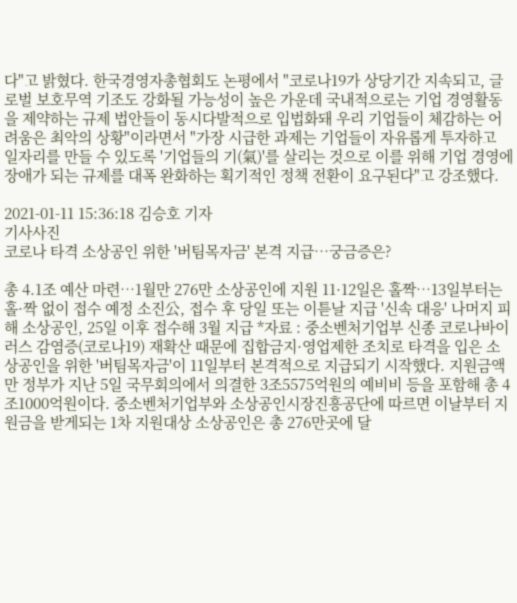다"고 밝혔다. 한국경영자총협회도 논평에서 "코로나19가 상당기간 지속되고, 글로벌 보호무역 기조도 강화될 가능성이 높은 가운데 국내적으로는 기업 경영활동을 제약하는 규제 법안들이 동시다발적으로 입법화돼 우리 기업들이 체감하는 어려움은 최악의 상황"이라면서 "가장 시급한 과제는 기업들이 자유롭게 투자하고 일자리를 만들 수 있도록 '기업들의 기(氣)'를 살리는 것으로 이를 위해 기업 경영에 장애가 되는 규제를 대폭 완화하는 획기적인 정책 전환이 요구된다"고 강조했다.

2021-01-11 15:36:18 김승호 기자
기사사진
코로나 타격 소상공인 위한 '버팀목자금' 본격 지급…궁금증은?

총 4.1조 예산 마련…1월만 276만 소상공인에 지원 11·12일은 홀짝…13일부터는 홀·짝 없이 접수 예정 소진公, 접수 후 당일 또는 이튿날 지급 '신속 대응' 나머지 피해 소상공인, 25일 이후 접수해 3월 지급 *자료 : 중소벤처기업부 신종 코로나바이러스 감염증(코로나19) 재확산 때문에 집합금지·영업제한 조치로 타격을 입은 소상공인을 위한 '버팀목자금'이 11일부터 본격적으로 지급되기 시작했다. 지원금액만 정부가 지난 5일 국무회의에서 의결한 3조5575억원의 예비비 등을 포함해 총 4조1000억원이다. 중소벤처기업부와 소상공인시장진흥공단에 따르면 이날부터 지원금을 받게되는 1차 지원대상 소상공인은 총 276만곳에 달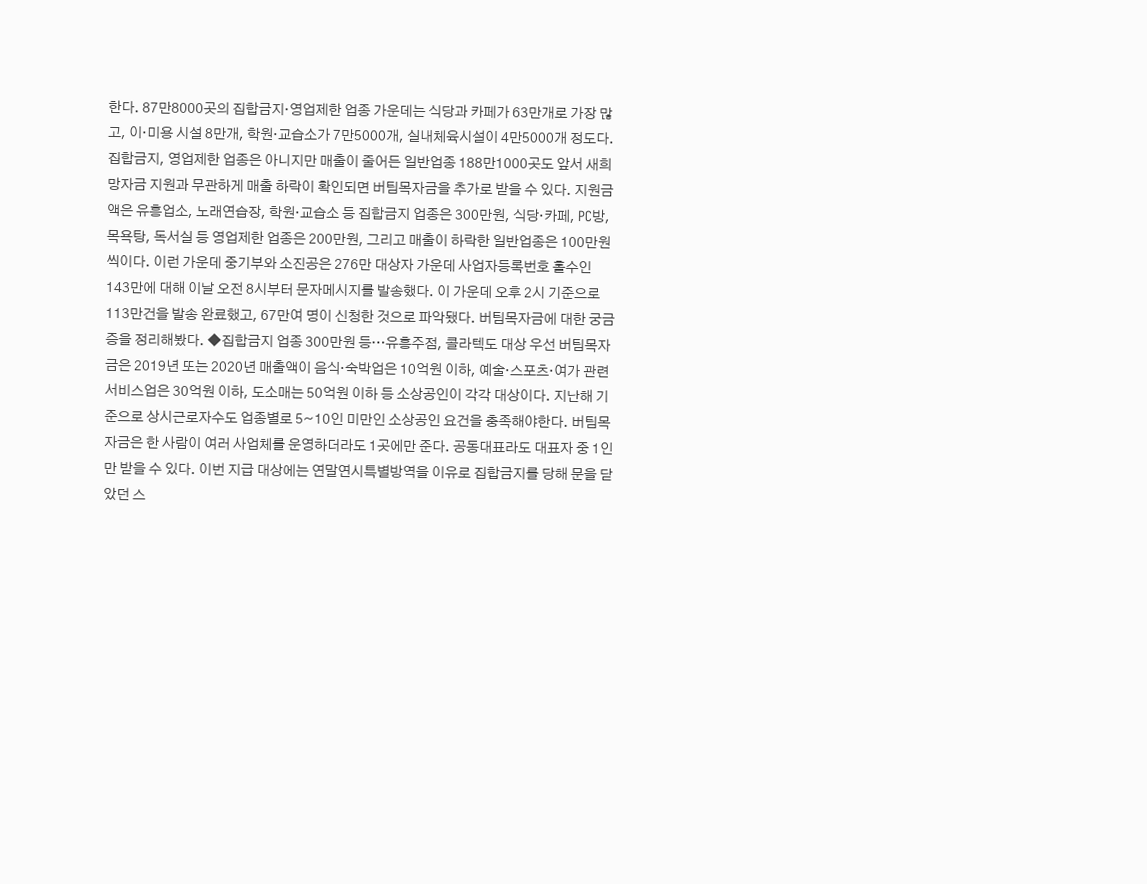한다. 87만8000곳의 집합금지·영업제한 업종 가운데는 식당과 카페가 63만개로 가장 많고, 이·미용 시설 8만개, 학원·교습소가 7만5000개, 실내체육시설이 4만5000개 정도다. 집합금지, 영업제한 업종은 아니지만 매출이 줄어든 일반업종 188만1000곳도 앞서 새희망자금 지원과 무관하게 매출 하락이 확인되면 버팀목자금을 추가로 받을 수 있다. 지원금액은 유흥업소, 노래연습장, 학원·교습소 등 집합금지 업종은 300만원, 식당·카페, PC방, 목욕탕, 독서실 등 영업제한 업종은 200만원, 그리고 매출이 하락한 일반업종은 100만원씩이다. 이런 가운데 중기부와 소진공은 276만 대상자 가운데 사업자등록번호 홀수인 143만에 대해 이날 오전 8시부터 문자메시지를 발송했다. 이 가운데 오후 2시 기준으로 113만건을 발송 완료했고, 67만여 명이 신청한 것으로 파악됐다. 버팀목자금에 대한 궁금증을 정리해봤다. ◆집합금지 업종 300만원 등…유흥주점, 콜라텍도 대상 우선 버팀목자금은 2019년 또는 2020년 매출액이 음식·숙박업은 10억원 이하, 예술·스포츠·여가 관련 서비스업은 30억원 이하, 도소매는 50억원 이하 등 소상공인이 각각 대상이다. 지난해 기준으로 상시근로자수도 업종별로 5~10인 미만인 소상공인 요건을 충족해야한다. 버팀목자금은 한 사람이 여러 사업체를 운영하더라도 1곳에만 준다. 공동대표라도 대표자 중 1인만 받을 수 있다. 이번 지급 대상에는 연말연시특별방역을 이유로 집합금지를 당해 문을 닫았던 스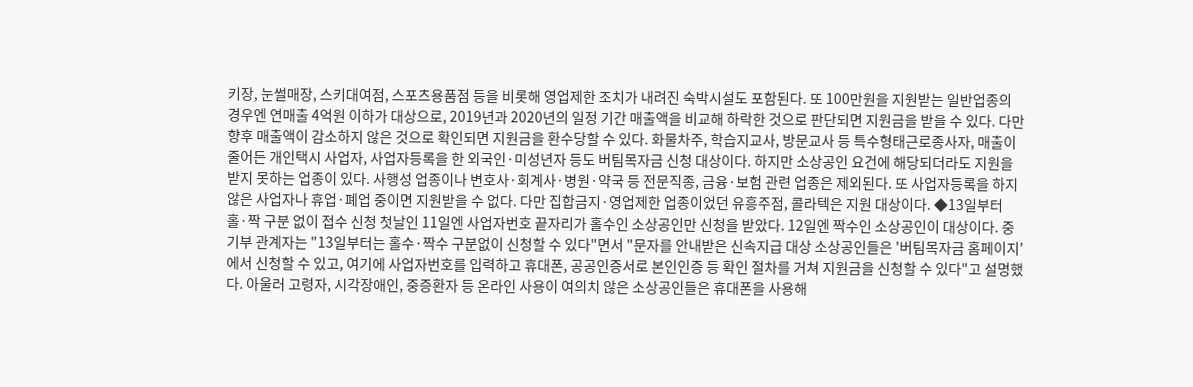키장, 눈썰매장, 스키대여점, 스포츠용품점 등을 비롯해 영업제한 조치가 내려진 숙박시설도 포함된다. 또 100만원을 지원받는 일반업종의 경우엔 연매출 4억원 이하가 대상으로, 2019년과 2020년의 일정 기간 매출액을 비교해 하락한 것으로 판단되면 지원금을 받을 수 있다. 다만 향후 매출액이 감소하지 않은 것으로 확인되면 지원금을 환수당할 수 있다. 화물차주, 학습지교사, 방문교사 등 특수형태근로종사자, 매출이 줄어든 개인택시 사업자, 사업자등록을 한 외국인·미성년자 등도 버팀목자금 신청 대상이다. 하지만 소상공인 요건에 해당되더라도 지원을 받지 못하는 업종이 있다. 사행성 업종이나 변호사·회계사·병원·약국 등 전문직종, 금융·보험 관련 업종은 제외된다. 또 사업자등록을 하지 않은 사업자나 휴업·폐업 중이면 지원받을 수 없다. 다만 집합금지·영업제한 업종이었던 유흥주점, 콜라텍은 지원 대상이다. ◆13일부터 홀·짝 구분 없이 접수 신청 첫날인 11일엔 사업자번호 끝자리가 홀수인 소상공인만 신청을 받았다. 12일엔 짝수인 소상공인이 대상이다. 중기부 관계자는 "13일부터는 홀수·짝수 구분없이 신청할 수 있다"면서 "문자를 안내받은 신속지급 대상 소상공인들은 '버팀목자금 홈페이지'에서 신청할 수 있고, 여기에 사업자번호를 입력하고 휴대폰, 공공인증서로 본인인증 등 확인 절차를 거쳐 지원금을 신청할 수 있다"고 설명했다. 아울러 고령자, 시각장애인, 중증환자 등 온라인 사용이 여의치 않은 소상공인들은 휴대폰을 사용해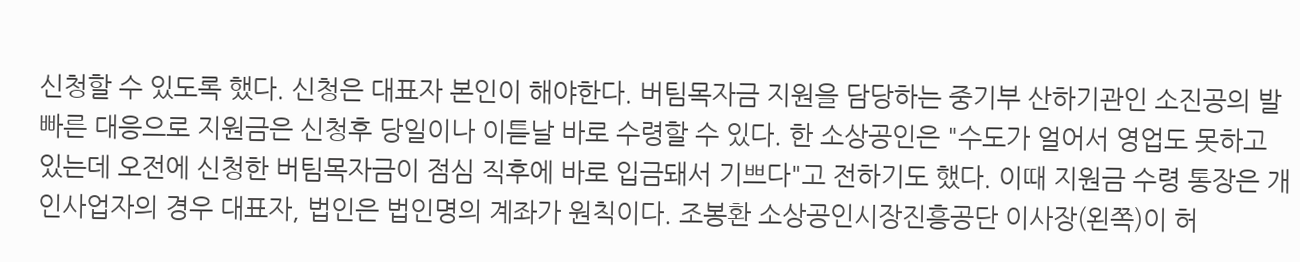신청할 수 있도록 했다. 신청은 대표자 본인이 해야한다. 버팀목자금 지원을 담당하는 중기부 산하기관인 소진공의 발빠른 대응으로 지원금은 신청후 당일이나 이튿날 바로 수령할 수 있다. 한 소상공인은 "수도가 얼어서 영업도 못하고 있는데 오전에 신청한 버팀목자금이 점심 직후에 바로 입금돼서 기쁘다"고 전하기도 했다. 이때 지원금 수령 통장은 개인사업자의 경우 대표자, 법인은 법인명의 계좌가 원칙이다. 조봉환 소상공인시장진흥공단 이사장(왼쪽)이 허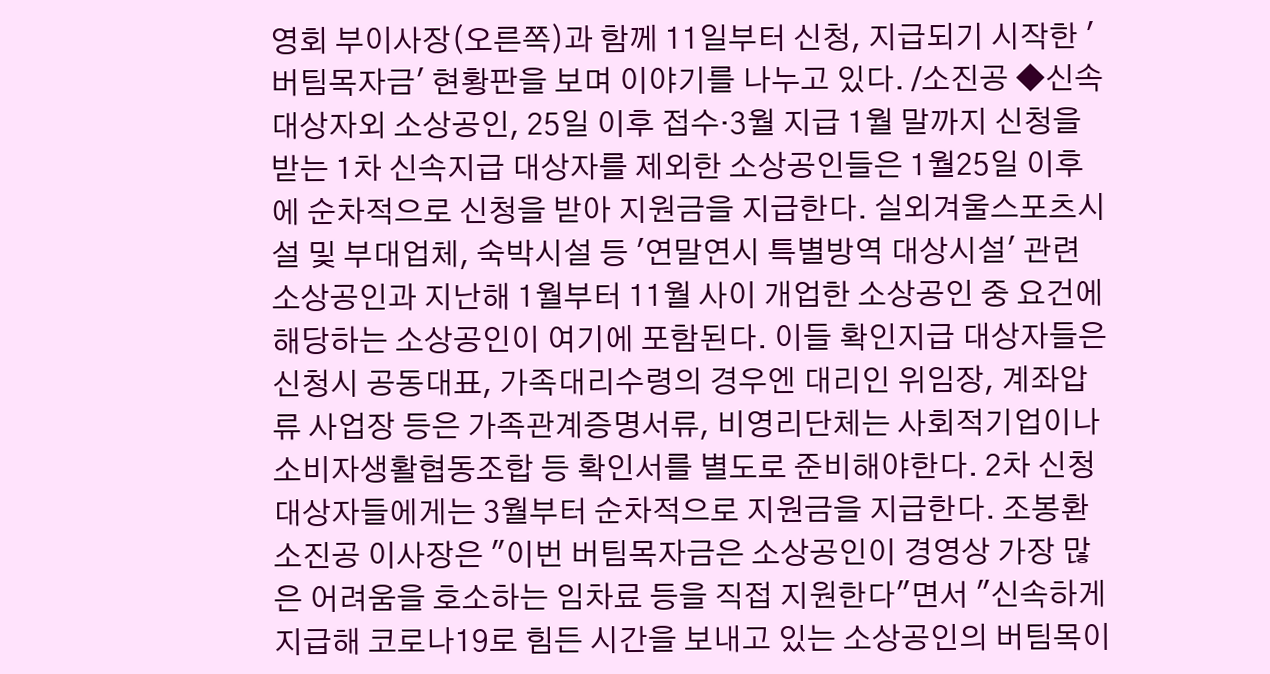영회 부이사장(오른쪽)과 함께 11일부터 신청, 지급되기 시작한 '버팀목자금' 현황판을 보며 이야기를 나누고 있다. /소진공 ◆신속 대상자외 소상공인, 25일 이후 접수·3월 지급 1월 말까지 신청을 받는 1차 신속지급 대상자를 제외한 소상공인들은 1월25일 이후에 순차적으로 신청을 받아 지원금을 지급한다. 실외겨울스포츠시설 및 부대업체, 숙박시설 등 '연말연시 특별방역 대상시설' 관련 소상공인과 지난해 1월부터 11월 사이 개업한 소상공인 중 요건에 해당하는 소상공인이 여기에 포함된다. 이들 확인지급 대상자들은 신청시 공동대표, 가족대리수령의 경우엔 대리인 위임장, 계좌압류 사업장 등은 가족관계증명서류, 비영리단체는 사회적기업이나 소비자생활협동조합 등 확인서를 별도로 준비해야한다. 2차 신청 대상자들에게는 3월부터 순차적으로 지원금을 지급한다. 조봉환 소진공 이사장은 "이번 버팀목자금은 소상공인이 경영상 가장 많은 어려움을 호소하는 임차료 등을 직접 지원한다"면서 "신속하게 지급해 코로나19로 힘든 시간을 보내고 있는 소상공인의 버팀목이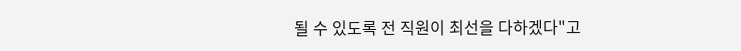될 수 있도록 전 직원이 최선을 다하겠다"고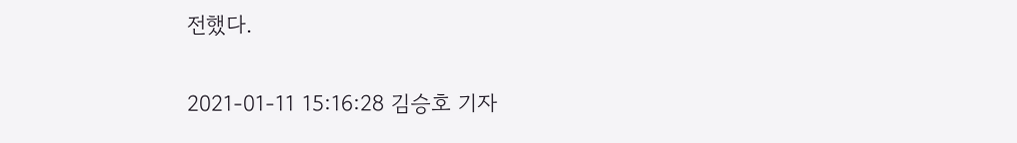전했다.

2021-01-11 15:16:28 김승호 기자